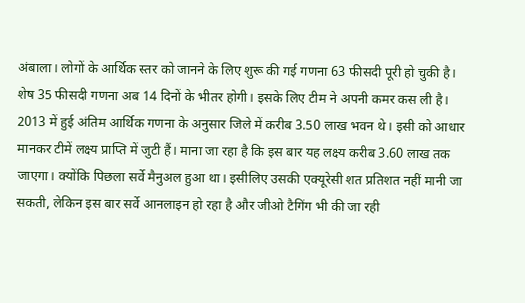अंबाला। लोगों के आर्थिक स्तर को जानने के लिए शुरू की गई गणना 63 फीसदी पूरी हो चुकी है। शेष 35 फीसदी गणना अब 14 दिनों के भीतर होगी। इसके लिए टीम ने अपनी कमर कस ली है। 2013 में हुई अंतिम आर्थिक गणना के अनुसार जिले में करीब 3.50 लाख भवन थे। इसी को आधार मानकर टीमें लक्ष्य प्राप्ति में जुटी हैं। माना जा रहा है कि इस बार यह लक्ष्य करीब 3.60 लाख तक जाएगा। क्योंकि पिछला सर्वे मैनुअल हुआ था। इसीलिए उसकी एक्यूरेसी शत प्रतिशत नहीं मानी जा सकती, लेकिन इस बार सर्वे आनलाइन हो रहा है और जीओ टैगिंग भी की जा रही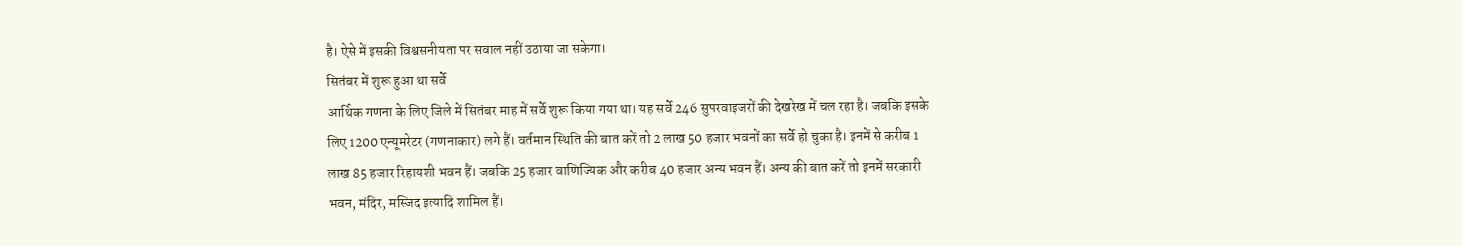है। ऐसे में इसकी विश्वसनीयता पर सवाल नहीं उठाया जा सकेगा।
सितंबर में शुरू हुआ था सर्वे
आर्थिक गणना के लिए जिले में सितंबर माह में सर्वे शुरू किया गया था। यह सर्वे 246 सुपरवाइजरों की देखरेख में चल रहा है। जबकि इसके लिए 1200 एन्यूमरेटर (गणनाकार) लगे हैं। वर्तमान स्थिति की बात करें तो 2 लाख 50 हजार भवनों का सर्वे हो चुका है। इनमें से करीब 1 लाख 85 हजार रिहायशी भवन हैं। जबकि 25 हजार वाणिज्यिक और करीब 40 हजार अन्य भवन हैं। अन्य की बात करें तो इनमें सरकारी भवन, मंदिर, मस्जिद इत्यादि शामिल हैं।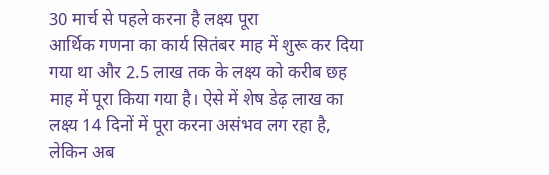30 मार्च से पहले करना है लक्ष्य पूरा
आर्थिक गणना का कार्य सितंबर माह में शुरू कर दिया गया था और 2.5 लाख तक के लक्ष्य को करीब छह माह में पूरा किया गया है। ऐसे में शेष डेढ़ लाख का लक्ष्य 14 दिनों में पूरा करना असंभव लग रहा है, लेकिन अब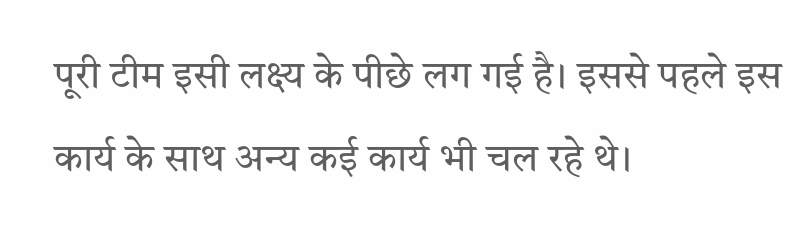पूरी टीम इसी लक्ष्य के पीछे लग गई है। इससे पहले इस कार्य के साथ अन्य कई कार्य भी चल रहे थे।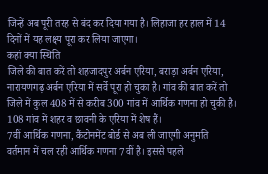जिन्हें अब पूरी तरह से बंद कर दिया गया है। लिहाजा हर हाल में 14 दिनों में यह लक्ष्य पूरा कर लिया जाएगा।
कहां क्या स्थिति
जिले की बात करें तो शहजादपुर अर्बन एरिया, बराड़ा अर्बन एरिया, नारायणगढ़ अर्बन एरिया में सर्वे पूरा हो चुका है। गांव की बात करें तो जिले में कुल 408 में से करीब 300 गांव में आर्थिक गणना हो चुकी है। 108 गांव में शहर व छावनी के एरिया में शेष हैं।
7वीं आर्थिक गणना, कैंटोनमेंट बोर्ड से अब ली जाएगी अनुमति
वर्तमान में चल रही आर्थिक गणना 7वीं है। इससे पहले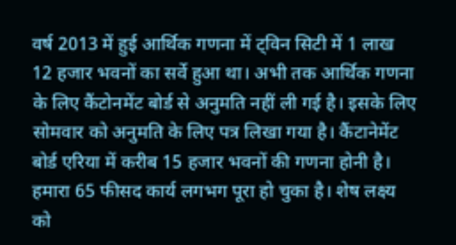वर्ष 2013 में हुई आर्थिक गणना में ट्विन सिटी में 1 लाख 12 हजार भवनों का सर्वे हुआ था। अभी तक आर्थिक गणना के लिए कैंटोनमेंट बोर्ड से अनुमति नहीं ली गई है। इसके लिए सोमवार को अनुमति के लिए पत्र लिखा गया है। कैंटानेमेंट बोर्ड एरिया में करीब 15 हजार भवनों की गणना होनी है।
हमारा 65 फीसद कार्य लगभग पूरा हो चुका है। शेष लक्ष्य को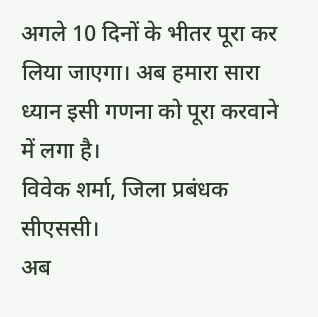अगले 10 दिनों के भीतर पूरा कर लिया जाएगा। अब हमारा सारा ध्यान इसी गणना को पूरा करवाने में लगा है।
विवेक शर्मा, जिला प्रबंधक सीएससी।
अब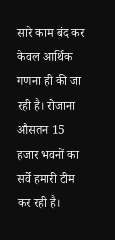सारे काम बंद कर केवल आर्थिक गणना ही की जा रही है। रोजाना औसतन 15 हजार भवनों का सर्वे हमारी टीम कर रही है।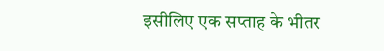इसीलिए एक सप्ताह के भीतर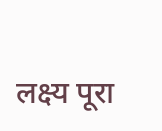लक्ष्य पूरा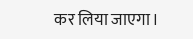कर लिया जाएगा।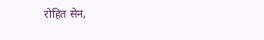रोहित सेन,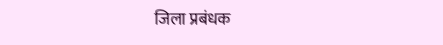जिला प्रबंधक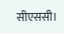सीएससी।